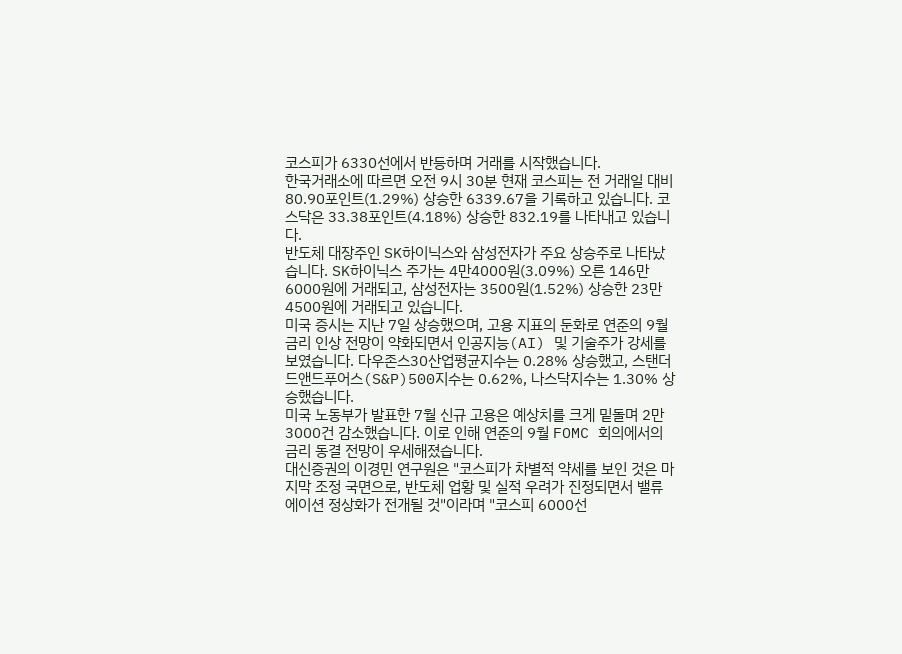코스피가 6330선에서 반등하며 거래를 시작했습니다.
한국거래소에 따르면 오전 9시 30분 현재 코스피는 전 거래일 대비 80.90포인트(1.29%) 상승한 6339.67을 기록하고 있습니다. 코스닥은 33.38포인트(4.18%) 상승한 832.19를 나타내고 있습니다.
반도체 대장주인 SK하이닉스와 삼성전자가 주요 상승주로 나타났습니다. SK하이닉스 주가는 4만4000원(3.09%) 오른 146만6000원에 거래되고, 삼성전자는 3500원(1.52%) 상승한 23만4500원에 거래되고 있습니다.
미국 증시는 지난 7일 상승했으며, 고용 지표의 둔화로 연준의 9월 금리 인상 전망이 약화되면서 인공지능(AI) 및 기술주가 강세를 보였습니다. 다우존스30산업평균지수는 0.28% 상승했고, 스탠더드앤드푸어스(S&P)500지수는 0.62%, 나스닥지수는 1.30% 상승했습니다.
미국 노동부가 발표한 7월 신규 고용은 예상치를 크게 밑돌며 2만3000건 감소했습니다. 이로 인해 연준의 9월 FOMC 회의에서의 금리 동결 전망이 우세해졌습니다.
대신증권의 이경민 연구원은 "코스피가 차별적 약세를 보인 것은 마지막 조정 국면으로, 반도체 업황 및 실적 우려가 진정되면서 밸류에이션 정상화가 전개될 것"이라며 "코스피 6000선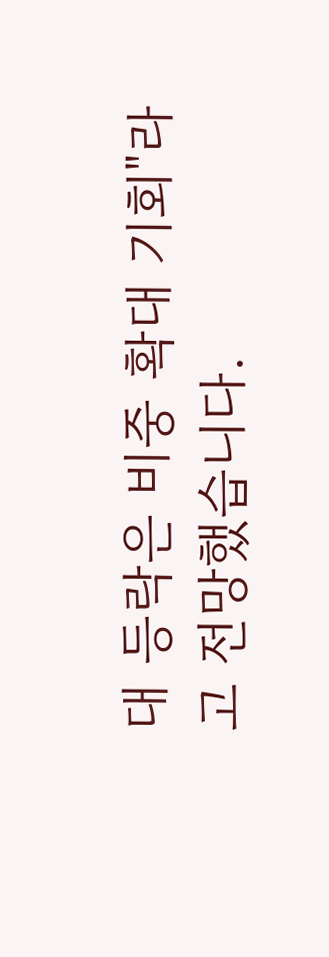대 등락은 비중 확대 기회"라고 전망했습니다.